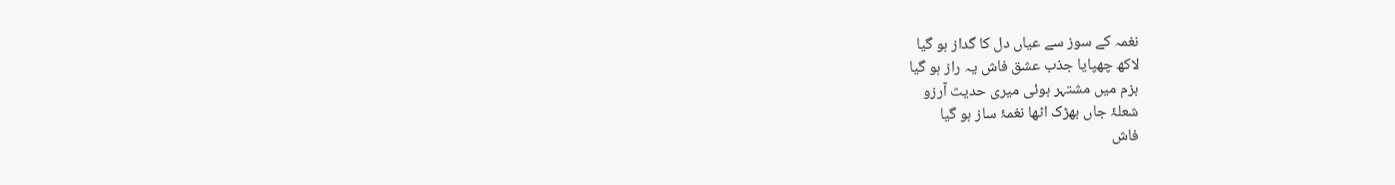نغمہ کے سوز سے عیاں دل کا گداز ہو گیا
لاکھ چھپایا جذب عشق فاش یہ راز ہو گیا
بزم میں مشتہر ہوئی میری حدیث آرزو
شعلۂ جاں بھڑک اٹھا نغمۂ ساز ہو گیا
فاش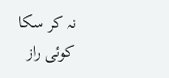نہ کر سکا کوئی راز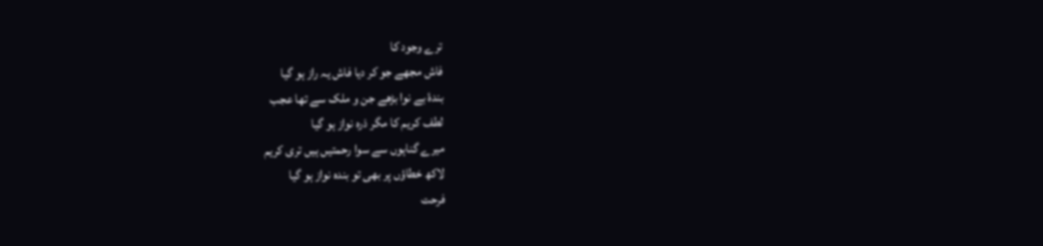ترے وجود کا
فاش مجھے جو کر دیا فاش یہ راز ہو گیا
بندۂ بے نوا بڑھے جن و ملک سے تھا عجب
لطف کریم کا مگر ذرہ نواز ہو گیا
میرے گناہوں سے سوا رحمتیں ہیں تری کریم
لاکھ خطاؤں پر بھی تو بندہ نواز ہو گیا
فرحت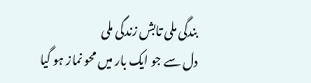بندگی ملی تابش زندگی ملی
دل سے جو ایک بار میں محو نماز ہو گیا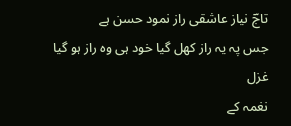تاجؔ نیاز عاشقی راز نمود حسن ہے
جس پہ یہ راز کھل گیا خود ہی وہ راز ہو گیا
غزل
نغمہ کے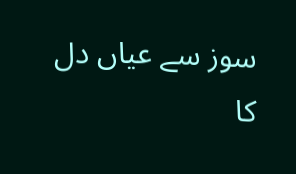سوز سے عیاں دل کا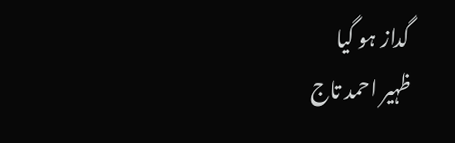گداز ہو گیا
ظہیر احمد تاج